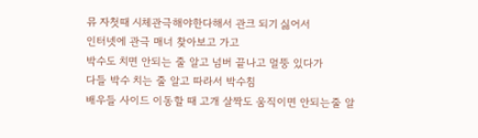뮤 자첫때 시체관극해야한다해서 관크 되기 싫어서
인터넷에 관극 매너 찾아보고 가고
박수도 치면 안되는 줄 알고 넘버 끝나고 멀뚱 있다가
다들 박수 치는 줄 알고 따라서 박수침
배우들 사이드 이동할 때 고개 살짝도 움직이면 안되는줄 알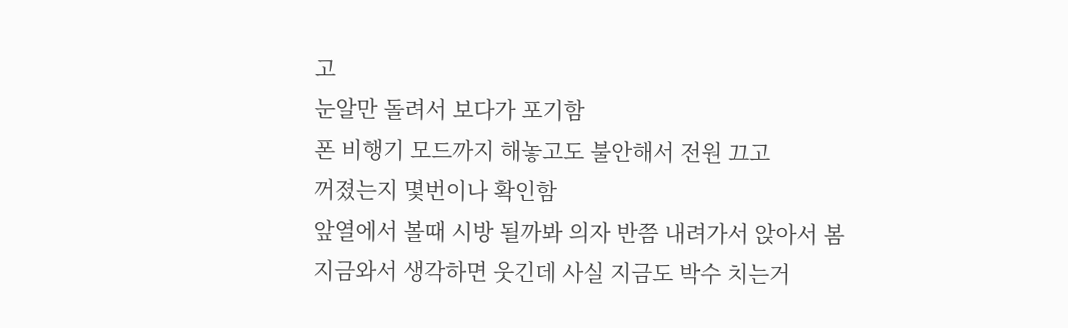고
눈알만 돌려서 보다가 포기함
폰 비행기 모드까지 해놓고도 불안해서 전원 끄고
꺼졌는지 몇번이나 확인함
앞열에서 볼때 시방 될까봐 의자 반쯤 내려가서 앉아서 봄
지금와서 생각하면 웃긴데 사실 지금도 박수 치는거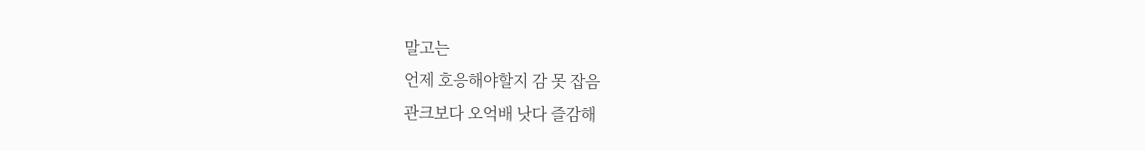말고는
언제 호응해야할지 감 못 잡음
관크보다 오억배 낫다 즐감해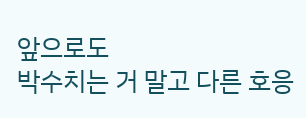앞으로도
박수치는 거 말고 다른 호응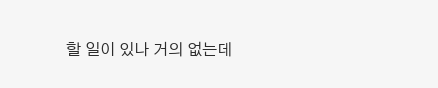할 일이 있나 거의 없는데